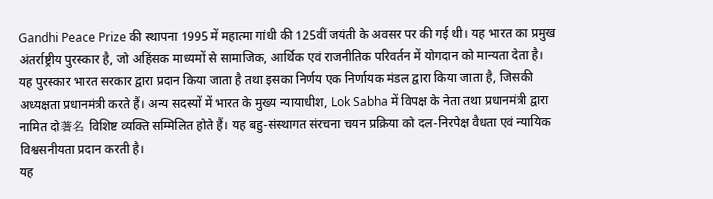Gandhi Peace Prize की स्थापना 1995 में महात्मा गांधी की 125वीं जयंती के अवसर पर की गई थी। यह भारत का प्रमुख अंतर्राष्ट्रीय पुरस्कार है, जो अहिंसक माध्यमों से सामाजिक, आर्थिक एवं राजनीतिक परिवर्तन में योगदान को मान्यता देता है।
यह पुरस्कार भारत सरकार द्वारा प्रदान किया जाता है तथा इसका निर्णय एक निर्णायक मंडल द्वारा किया जाता है, जिसकी अध्यक्षता प्रधानमंत्री करते हैं। अन्य सदस्यों में भारत के मुख्य न्यायाधीश, Lok Sabha में विपक्ष के नेता तथा प्रधानमंत्री द्वारा नामित दो著名 विशिष्ट व्यक्ति सम्मिलित होते हैं। यह बहु-संस्थागत संरचना चयन प्रक्रिया को दल-निरपेक्ष वैधता एवं न्यायिक विश्वसनीयता प्रदान करती है।
यह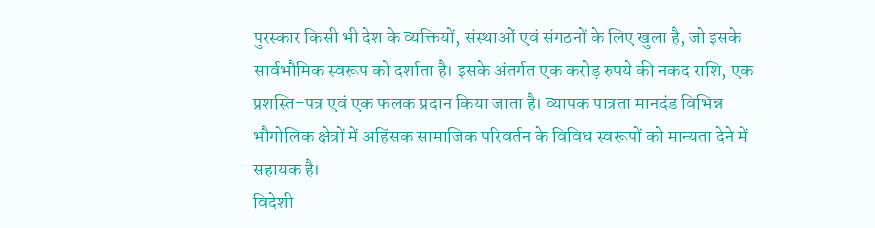पुरस्कार किसी भी देश के व्यक्तियों, संस्थाओं एवं संगठनों के लिए खुला है, जो इसके सार्वभौमिक स्वरूप को दर्शाता है। इसके अंतर्गत एक करोड़ रुपये की नकद राशि, एक प्रशस्ति-पत्र एवं एक फलक प्रदान किया जाता है। व्यापक पात्रता मानदंड विभिन्न भौगोलिक क्षेत्रों में अहिंसक सामाजिक परिवर्तन के विविध स्वरूपों को मान्यता देने में सहायक है।
विदेशी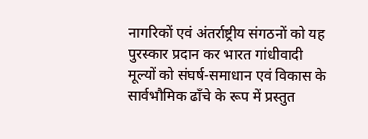नागरिकों एवं अंतर्राष्ट्रीय संगठनों को यह पुरस्कार प्रदान कर भारत गांधीवादी मूल्यों को संघर्ष-समाधान एवं विकास के सार्वभौमिक ढाँचे के रूप में प्रस्तुत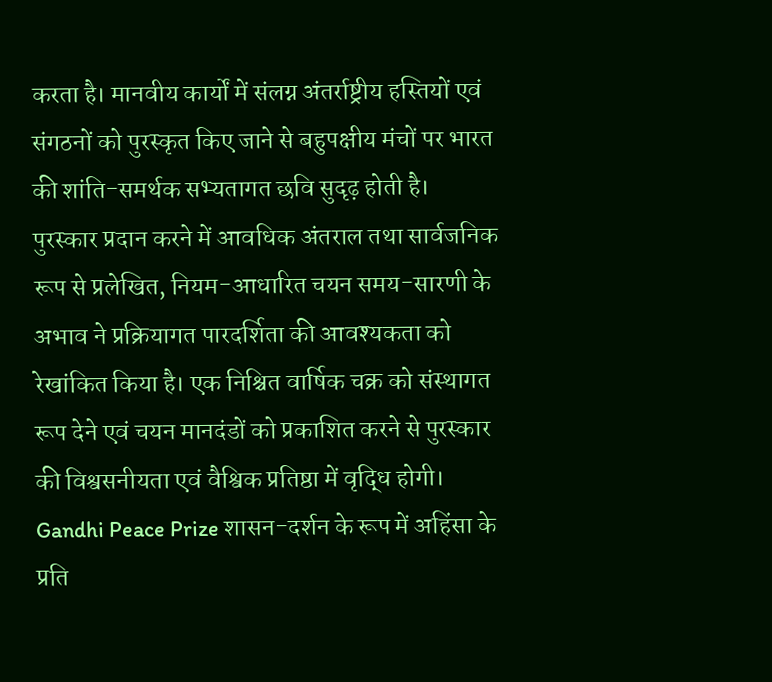करता है। मानवीय कार्यों में संलग्न अंतर्राष्ट्रीय हस्तियों एवं संगठनों को पुरस्कृत किए जाने से बहुपक्षीय मंचों पर भारत की शांति-समर्थक सभ्यतागत छवि सुदृढ़ होती है।
पुरस्कार प्रदान करने में आवधिक अंतराल तथा सार्वजनिक रूप से प्रलेखित, नियम-आधारित चयन समय-सारणी के अभाव ने प्रक्रियागत पारदर्शिता की आवश्यकता को रेखांकित किया है। एक निश्चित वार्षिक चक्र को संस्थागत रूप देने एवं चयन मानदंडों को प्रकाशित करने से पुरस्कार की विश्वसनीयता एवं वैश्विक प्रतिष्ठा में वृद्धि होगी।
Gandhi Peace Prize शासन-दर्शन के रूप में अहिंसा के प्रति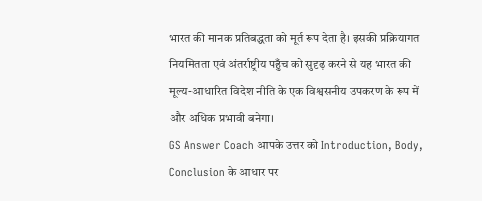भारत की मानक प्रतिबद्धता को मूर्त रूप देता है। इसकी प्रक्रियागत नियमितता एवं अंतर्राष्ट्रीय पहुँच को सुदृढ़ करने से यह भारत की मूल्य-आधारित विदेश नीति के एक विश्वसनीय उपकरण के रूप में और अधिक प्रभावी बनेगा।
GS Answer Coach आपके उत्तर को Introduction, Body, Conclusion के आधार पर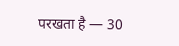परखता है — 30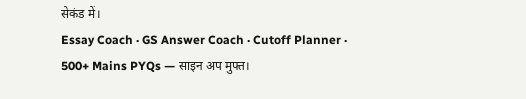सेकंड में।
Essay Coach · GS Answer Coach · Cutoff Planner · 500+ Mains PYQs — साइन अप मुफ्त।